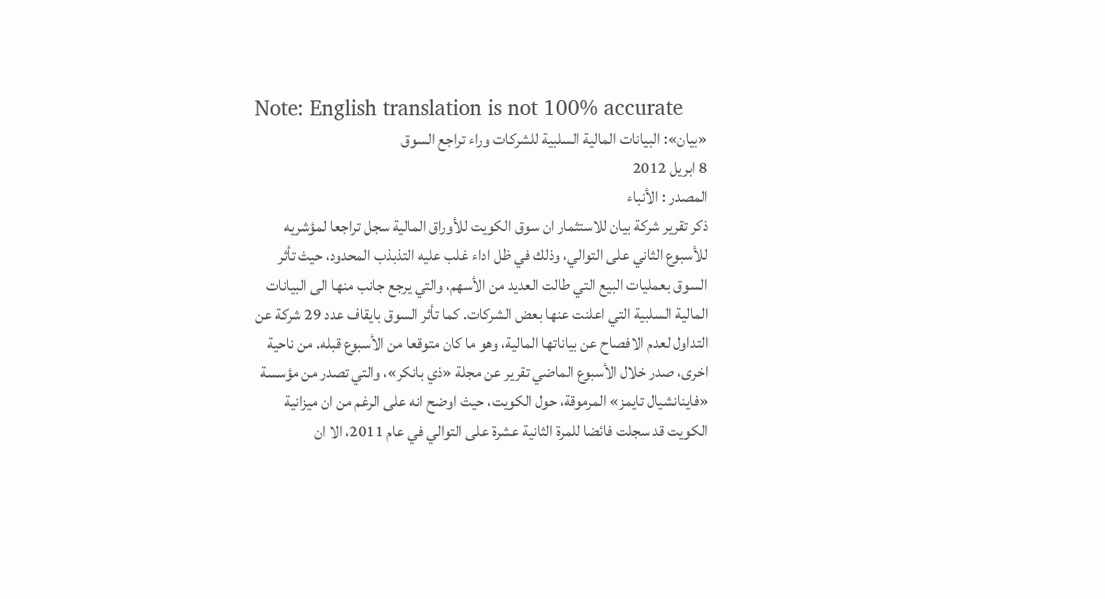Note: English translation is not 100% accurate
«بيان»: البيانات المالية السلبية للشركات وراء تراجع السوق
8 ابريل 2012
المصدر : الأنباء
ذكر تقرير شركة بيان للاستثمار ان سوق الكويت للأوراق المالية سجل تراجعا لمؤشريه للأسبوع الثاني على التوالي، وذلك في ظل اداء غلب عليه التذبذب المحدود، حيث تأثر السوق بعمليات البيع التي طالت العديد من الأسهم، والتي يرجع جانب منها الى البيانات المالية السلبية التي اعلنت عنها بعض الشركات. كما تأثر السوق بايقاف عدد 29 شركة عن التداول لعدم الافصاح عن بياناتها المالية، وهو ما كان متوقعا من الأسبوع قبله. من ناحية اخرى، صدر خلال الأسبوع الماضي تقرير عن مجلة «ذي بانكر»، والتي تصدر من مؤسسة «فاينانشيال تايمز» المرموقة، حول الكويت، حيث اوضح انه على الرغم من ان ميزانية الكويت قد سجلت فائضا للمرة الثانية عشرة على التوالي في عام 2011، الا ان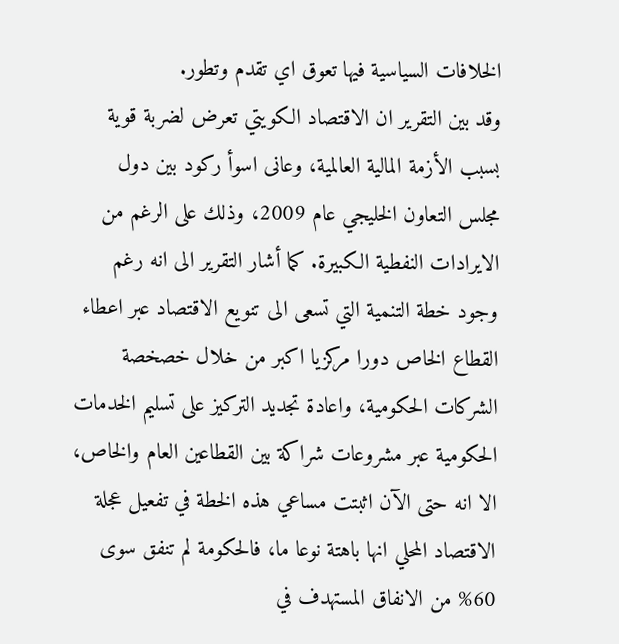الخلافات السياسية فيها تعوق اي تقدم وتطور.
وقد بين التقرير ان الاقتصاد الكويتي تعرض لضربة قوية بسبب الأزمة المالية العالمية، وعانى اسوأ ركود بين دول مجلس التعاون الخليجي عام 2009، وذلك على الرغم من الايرادات النفطية الكبيرة. كما أشار التقرير الى انه رغم وجود خطة التنمية التي تسعى الى تنويع الاقتصاد عبر اعطاء القطاع الخاص دورا مركزيا اكبر من خلال خصخصة الشركات الحكومية، واعادة تجديد التركيز على تسليم الخدمات الحكومية عبر مشروعات شراكة بين القطاعين العام والخاص، الا انه حتى الآن اثبتت مساعي هذه الخطة في تفعيل عجلة الاقتصاد المحلي انها باهتة نوعا ما، فالحكومة لم تنفق سوى 60% من الانفاق المستهدف في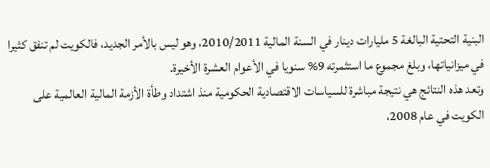البنية التحتية البالغة 5 مليارات دينار في السنة المالية 2010/2011، وهو ليس بالأمر الجديد، فالكويت لم تنفق كثيرا في ميزانياتها، وبلغ مجموع ما استثمرته 9% سنويا في الأعوام العشرة الأخيرة.
وتعد هذه النتائج هي نتيجة مباشرة للسياسات الاقتصادية الحكومية منذ اشتداد وطأة الأزمة المالية العالمية على الكويت في عام 2008،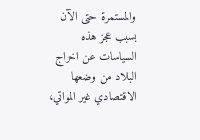والمستمرة حتى الآن بسبب عجز هذه السياسات عن اخراج البلاد من وضعها الاقتصادي غير المواتي،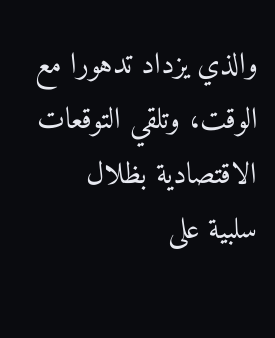والذي يزداد تدهورا مع الوقت، وتلقي التوقعات الاقتصادية بظلال سلبية على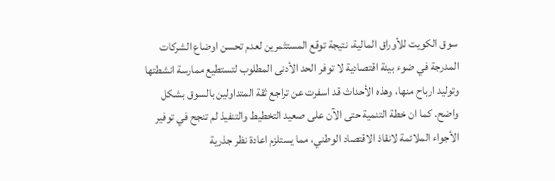سوق الكويت للأوراق المالية، نتيجة توقع المستثمرين لعدم تحسن اوضاع الشركات المدرجة في ضوء بيئة اقتصادية لا توفر الحد الأدنى المطلوب لتستطيع ممارسة انشطتها وتوليد ارباح منها، وهذه الأحداث قد اسفرت عن تراجع ثقة المتداولين بالسوق بشكل واضح. كما ان خطة التنمية حتى الآن على صعيد التخطيط والتنفيذ لم تنجح في توفير الأجواء الملائمة لانقاذ الاقتصاد الوطني، مما يستلزم اعادة نظر جذرية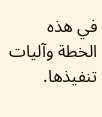في هذه الخطة وآليات تنفيذها.